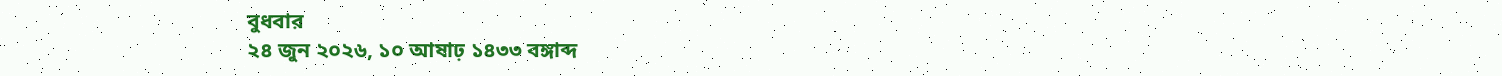বুধবার
২৪ জুন ২০২৬, ১০ আষাঢ় ১৪৩৩ বঙ্গাব্দ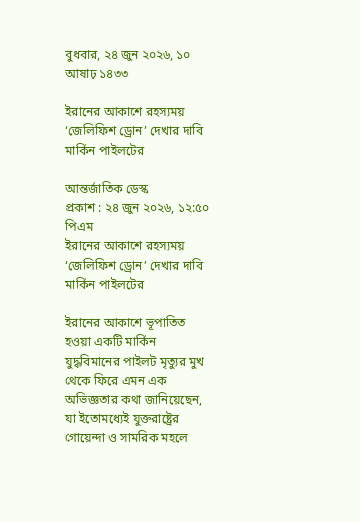বুধবার, ২৪ জুন ২০২৬, ১০ আষাঢ় ১৪৩৩

ইরানের আকাশে রহস্যময় ‘জেলিফিশ ড্রোন’ দেখার দাবি মার্কিন পাইলটের

আন্তর্জাতিক ডেস্ক
প্রকাশ : ২৪ জুন ২০২৬, ১২:৫০ পিএম
ইরানের আকাশে রহস্যময় ‘জেলিফিশ ড্রোন’ দেখার দাবি মার্কিন পাইলটের

ইরানের আকাশে ভূপাতিত হওয়া একটি মার্কিন যুদ্ধবিমানের পাইলট মৃত্যুর মুখ থেকে ফিরে এমন এক অভিজ্ঞতার কথা জানিয়েছেন, যা ইতোমধ্যেই যুক্তরাষ্ট্রের গোয়েন্দা ও সামরিক মহলে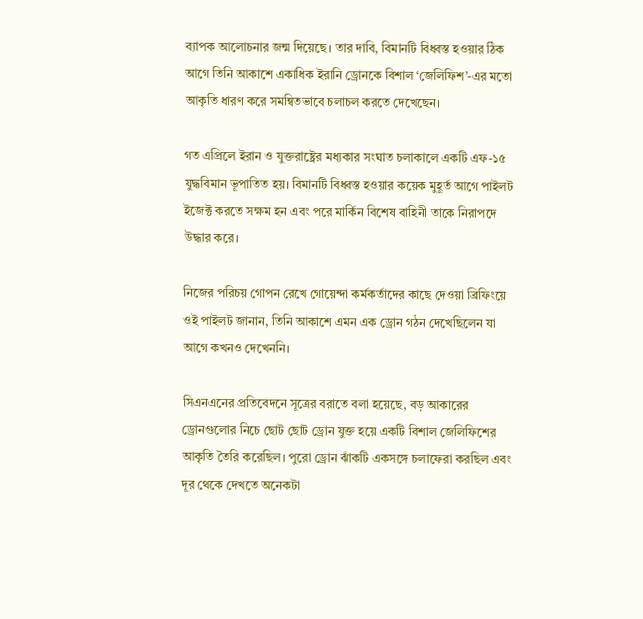ব্যাপক আলোচনার জন্ম দিয়েছে। তার দাবি, বিমানটি বিধ্বস্ত হওয়ার ঠিক আগে তিনি আকাশে একাধিক ইরানি ড্রোনকে বিশাল ‘জেলিফিশ’-এর মতো আকৃতি ধারণ করে সমন্বিতভাবে চলাচল করতে দেখেছেন।

গত এপ্রিলে ইরান ও যুক্তরাষ্ট্রের মধ্যকার সংঘাত চলাকালে একটি এফ-১৫ যুদ্ধবিমান ভূপাতিত হয়। বিমানটি বিধ্বস্ত হওয়ার কয়েক মুহূর্ত আগে পাইলট ইজেক্ট করতে সক্ষম হন এবং পরে মার্কিন বিশেষ বাহিনী তাকে নিরাপদে উদ্ধার করে।

নিজের পরিচয় গোপন রেখে গোয়েন্দা কর্মকর্তাদের কাছে দেওয়া ব্রিফিংয়ে ওই পাইলট জানান, তিনি আকাশে এমন এক ড্রোন গঠন দেখেছিলেন যা আগে কখনও দেখেননি।

সিএনএনের প্রতিবেদনে সূত্রের বরাতে বলা হয়েছে, বড় আকারের ড্রোনগুলোর নিচে ছোট ছোট ড্রোন যুক্ত হয়ে একটি বিশাল জেলিফিশের আকৃতি তৈরি করেছিল। পুরো ড্রোন ঝাঁকটি একসঙ্গে চলাফেরা করছিল এবং দূর থেকে দেখতে অনেকটা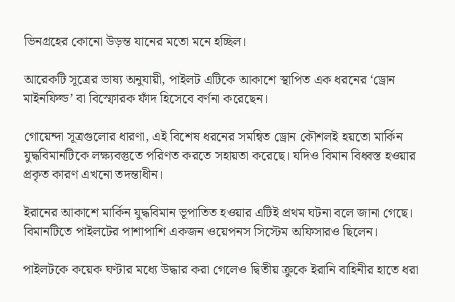ভিনগ্রহের কোনো উড়ন্ত যানের মতো মনে হচ্ছিল।

আরেকটি সূত্রের ভাষ্য অনুযায়ী, পাইলট এটিকে আকাশে স্থাপিত এক ধরনের ‘ড্রোন মাইনফিল্ড’ বা বিস্ফোরক ফাঁদ হিসেবে বর্ণনা করেছেন।

গোয়েন্দা সূত্রগুলোর ধারণা, এই বিশেষ ধরনের সমন্বিত ড্রোন কৌশলই হয়তো মার্কিন যুদ্ধবিমানটিকে লক্ষ্যবস্তুতে পরিণত করতে সহায়তা করেছে। যদিও বিমান বিধ্বস্ত হওয়ার প্রকৃত কারণ এখনো তদন্তাধীন।

ইরানের আকাশে মার্কিন যুদ্ধবিমান ভূপাতিত হওয়ার এটিই প্রথম ঘটনা বলে জানা গেছে। বিমানটিতে পাইলটের পাশাপাশি একজন ওয়েপনস সিস্টেম অফিসারও ছিলেন।

পাইলটকে কয়েক ঘণ্টার মধ্যে উদ্ধার করা গেলেও দ্বিতীয় ক্রুকে ইরানি বাহিনীর হাতে ধরা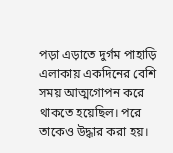পড়া এড়াতে দুর্গম পাহাড়ি এলাকায় একদিনের বেশি সময় আত্মগোপন করে থাকতে হয়েছিল। পরে তাকেও উদ্ধার করা হয়।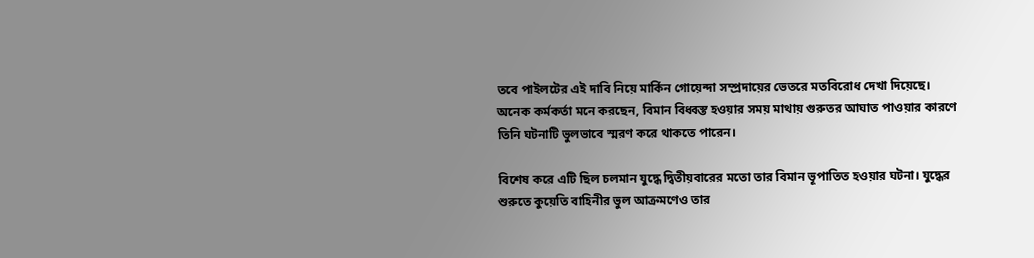তবে পাইলটের এই দাবি নিয়ে মার্কিন গোয়েন্দা সম্প্রদায়ের ভেতরে মতবিরোধ দেখা দিয়েছে। অনেক কর্মকর্তা মনে করছেন, বিমান বিধ্বস্ত হওয়ার সময় মাথায় গুরুতর আঘাত পাওয়ার কারণে তিনি ঘটনাটি ভুলভাবে স্মরণ করে থাকতে পারেন।

বিশেষ করে এটি ছিল চলমান যুদ্ধে দ্বিতীয়বারের মতো তার বিমান ভূপাতিত হওয়ার ঘটনা। যুদ্ধের শুরুতে কুয়েতি বাহিনীর ভুল আক্রমণেও তার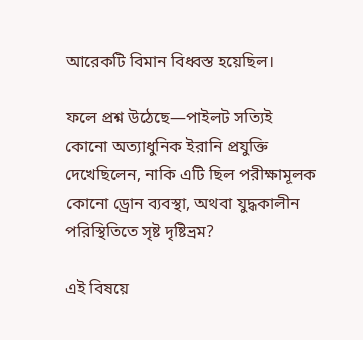আরেকটি বিমান বিধ্বস্ত হয়েছিল।

ফলে প্রশ্ন উঠেছে—পাইলট সত্যিই কোনো অত্যাধুনিক ইরানি প্রযুক্তি দেখেছিলেন, নাকি এটি ছিল পরীক্ষামূলক কোনো ড্রোন ব্যবস্থা, অথবা যুদ্ধকালীন পরিস্থিতিতে সৃষ্ট দৃষ্টিভ্রম?

এই বিষয়ে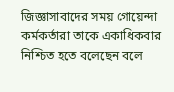জিজ্ঞাসাবাদের সময় গোয়েন্দা কর্মকর্তারা তাকে একাধিকবার নিশ্চিত হতে বলেছেন বলে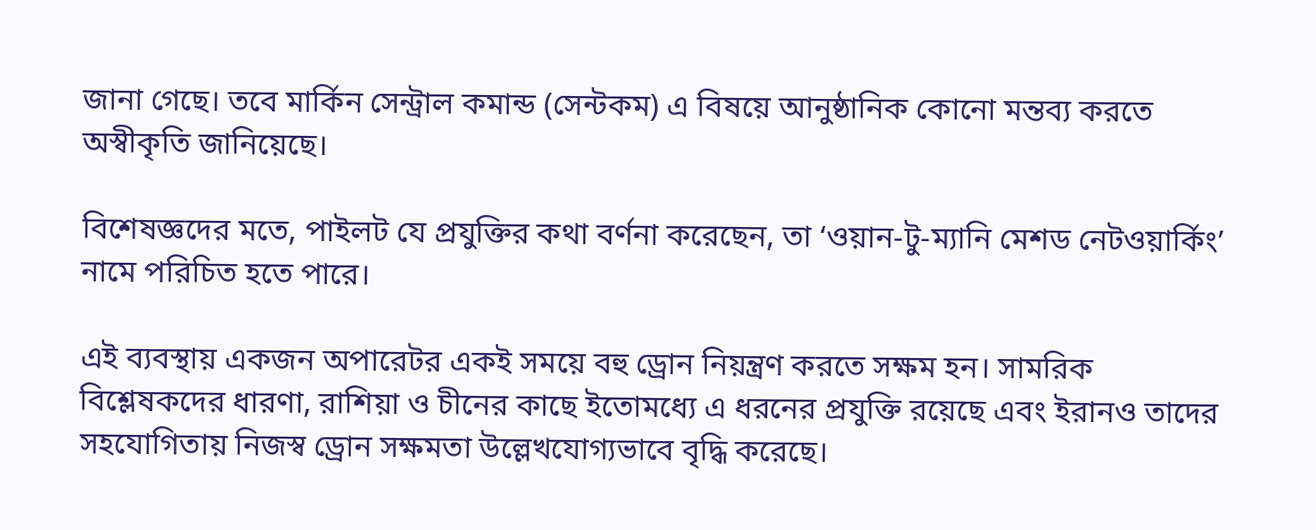জানা গেছে। তবে মার্কিন সেন্ট্রাল কমান্ড (সেন্টকম) এ বিষয়ে আনুষ্ঠানিক কোনো মন্তব্য করতে অস্বীকৃতি জানিয়েছে।

বিশেষজ্ঞদের মতে, পাইলট যে প্রযুক্তির কথা বর্ণনা করেছেন, তা ‘ওয়ান-টু-ম্যানি মেশড নেটওয়ার্কিং’ নামে পরিচিত হতে পারে।

এই ব্যবস্থায় একজন অপারেটর একই সময়ে বহু ড্রোন নিয়ন্ত্রণ করতে সক্ষম হন। সামরিক বিশ্লেষকদের ধারণা, রাশিয়া ও চীনের কাছে ইতোমধ্যে এ ধরনের প্রযুক্তি রয়েছে এবং ইরানও তাদের সহযোগিতায় নিজস্ব ড্রোন সক্ষমতা উল্লেখযোগ্যভাবে বৃদ্ধি করেছে।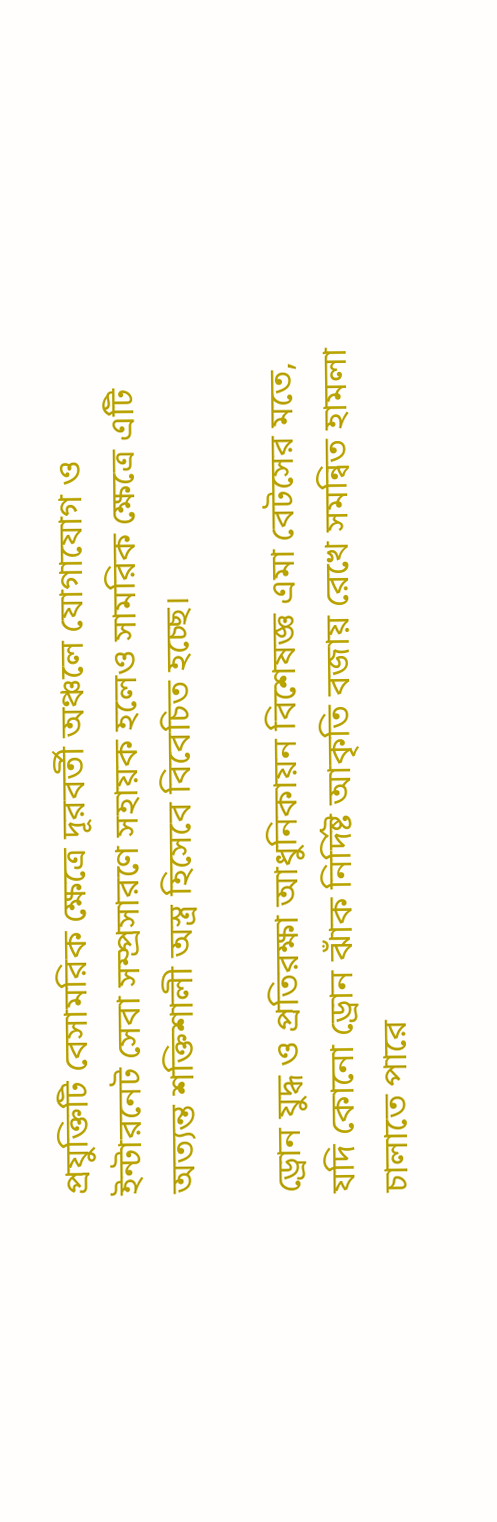প্রযুক্তিটি বেসামরিক ক্ষেত্রে দূরবর্তী অঞ্চলে যোগাযোগ ও ইন্টারনেট সেবা সম্প্রসারণে সহায়ক হলেও সামরিক ক্ষেত্রে এটি অত্যন্ত শক্তিশালী অস্ত্র হিসেবে বিবেচিত হচ্ছে।

ড্রোন যুদ্ধ ও প্রতিরক্ষা আধুনিকায়ন বিশেষজ্ঞ এমা বেটসের মতে, যদি কোনো ড্রোন ঝাঁক নির্দিষ্ট আকৃতি বজায় রেখে সমন্বিত হামলা চালাতে পারে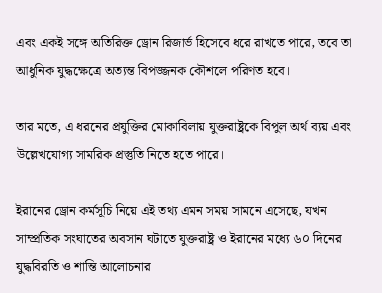এবং একই সঙ্গে অতিরিক্ত ড্রোন রিজার্ভ হিসেবে ধরে রাখতে পারে, তবে তা আধুনিক যুদ্ধক্ষেত্রে অত্যন্ত বিপজ্জনক কৌশলে পরিণত হবে।

তার মতে, এ ধরনের প্রযুক্তির মোকাবিলায় যুক্তরাষ্ট্রকে বিপুল অর্থ ব্যয় এবং উল্লেখযোগ্য সামরিক প্রস্তুতি নিতে হতে পারে।

ইরানের ড্রোন কর্মসূচি নিয়ে এই তথ্য এমন সময় সামনে এসেছে, যখন সাম্প্রতিক সংঘাতের অবসান ঘটাতে যুক্তরাষ্ট্র ও ইরানের মধ্যে ৬০ দিনের যুদ্ধবিরতি ও শান্তি আলোচনার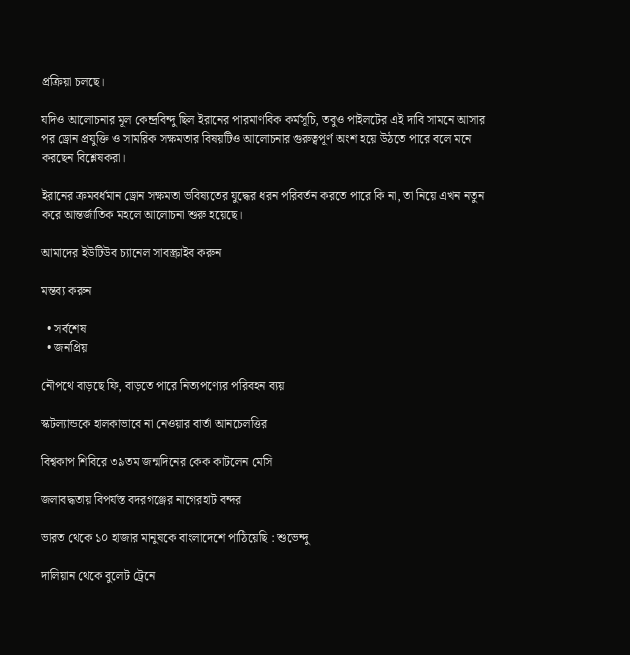প্রক্রিয়া চলছে।

যদিও আলোচনার মূল কেন্দ্রবিন্দু ছিল ইরানের পারমাণবিক কর্মসূচি, তবুও পাইলটের এই দাবি সামনে আসার পর ড্রোন প্রযুক্তি ও সামরিক সক্ষমতার বিষয়টিও আলোচনার গুরুত্বপূর্ণ অংশ হয়ে উঠতে পারে বলে মনে করছেন বিশ্লেষকরা।

ইরানের ক্রমবর্ধমান ড্রোন সক্ষমতা ভবিষ্যতের যুদ্ধের ধরন পরিবর্তন করতে পারে কি না, তা নিয়ে এখন নতুন করে আন্তর্জাতিক মহলে আলোচনা শুরু হয়েছে।

আমাদের ইউটিউব চ্যানেল সাবস্ক্রাইব করুন

মন্তব্য করুন

  • সর্বশেষ
  • জনপ্রিয়

নৌপথে বাড়ছে ফি, বাড়তে পারে নিত্যপণ্যের পরিবহন ব্যয়

স্কটল্যান্ডকে হালকাভাবে না নেওয়ার বার্তা আনচেলত্তির

বিশ্বকাপ শিবিরে ৩৯তম জন্মদিনের কেক কাটলেন মেসি

জলাবদ্ধতায় বিপর্যস্ত বদরগঞ্জের নাগেরহাট বন্দর

ভারত থেকে ১০ হাজার মানুষকে বাংলাদেশে পাঠিয়েছি : শুভেন্দু

দালিয়ান থেকে বুলেট ট্রেনে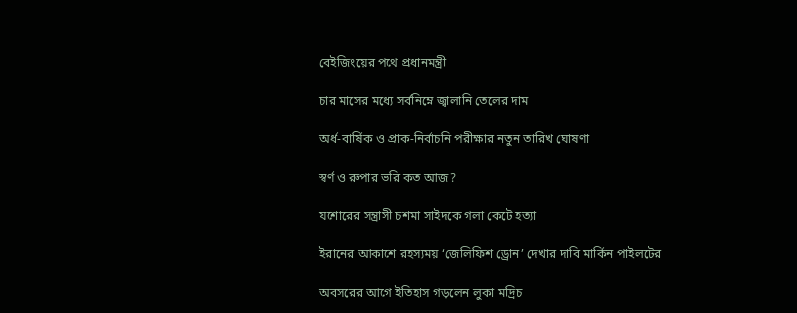বেইজিংয়ের পথে প্রধানমন্ত্রী

চার মাসের মধ্যে সর্বনিম্নে জ্বালানি তেলের দাম

অর্ধ-বার্ষিক ও প্রাক-নির্বাচনি পরীক্ষার নতুন তারিখ ঘোষণা

স্বর্ণ ও রুপার ভরি কত আজ?

যশোরের সন্ত্রাসী চশমা সাইদকে গলা কেটে হত্যা

ইরানের আকাশে রহস্যময় ‘জেলিফিশ ড্রোন’ দেখার দাবি মার্কিন পাইলটের

অবসরের আগে ইতিহাস গড়লেন লুকা মদ্রিচ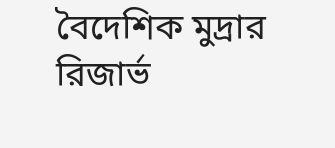বৈদেশিক মুদ্রার রিজার্ভ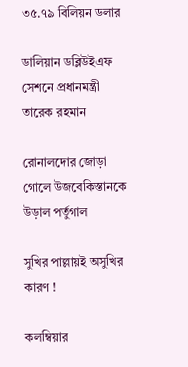৩৫.৭৯ বিলিয়ন ডলার

ডালিয়ান ডব্লিউইএফ সেশনে প্রধানমন্ত্রী তারেক রহমান

রোনালদোর জোড়া গোলে উজবেকিস্তানকে উড়াল পর্তুগাল

সুখির পাল্লায়ই অসুখির কারণ !

কলম্বিয়ার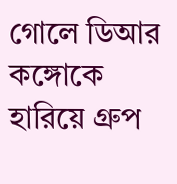গোলে ডিআর কঙ্গোকে হারিয়ে গ্রুপ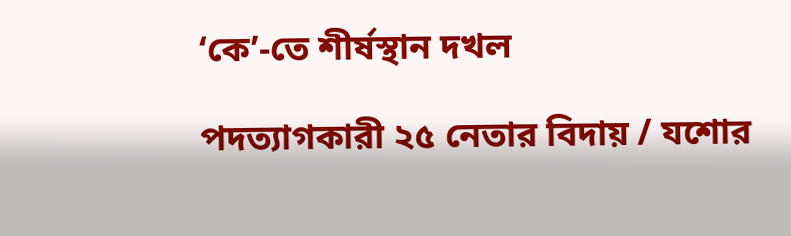‘কে’-তে শীর্ষস্থান দখল

পদত্যাগকারী ২৫ নেতার বিদায় / যশোর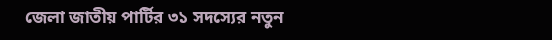জেলা জাতীয় পার্টির ৩১ সদস্যের নতুন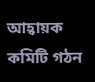আহ্বায়ক কমিটি গঠন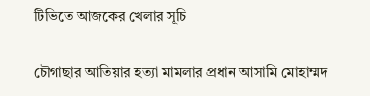টিভিতে আজকের খেলার সূচি

চৌগাছার আতিয়ার হত্যা মামলার প্রধান আসামি মোহাম্মদ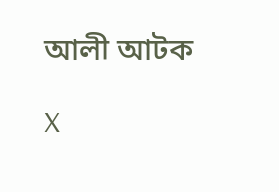আলী আটক

X